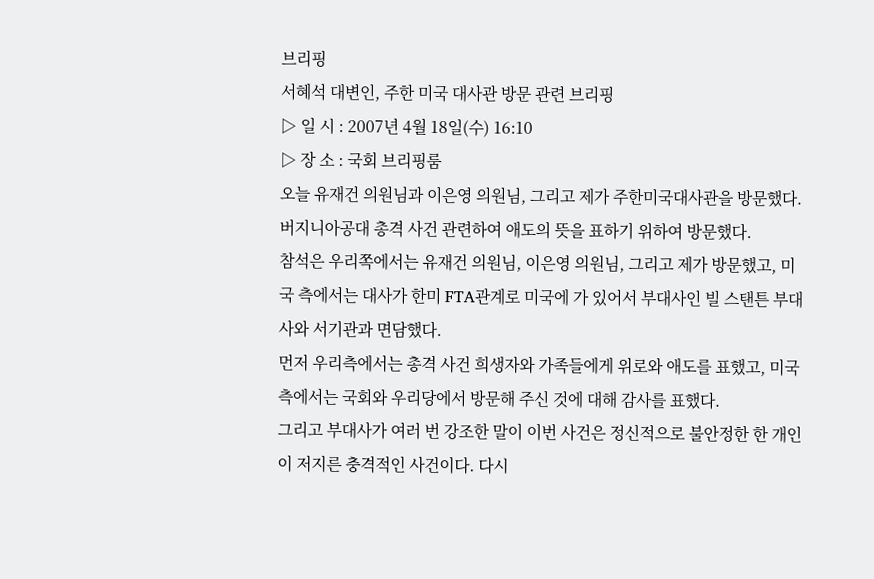브리핑
서혜석 대변인, 주한 미국 대사관 방문 관련 브리핑
▷ 일 시 : 2007년 4월 18일(수) 16:10
▷ 장 소 : 국회 브리핑룸
오늘 유재건 의원님과 이은영 의원님, 그리고 제가 주한미국대사관을 방문했다. 버지니아공대 총격 사건 관련하여 애도의 뜻을 표하기 위하여 방문했다.
참석은 우리쪽에서는 유재건 의원님, 이은영 의원님, 그리고 제가 방문했고, 미국 측에서는 대사가 한미 FTA관계로 미국에 가 있어서 부대사인 빌 스탠튼 부대사와 서기관과 면담했다.
먼저 우리측에서는 총격 사건 희생자와 가족들에게 위로와 애도를 표했고, 미국 측에서는 국회와 우리당에서 방문해 주신 것에 대해 감사를 표했다.
그리고 부대사가 여러 번 강조한 말이 이번 사건은 정신적으로 불안정한 한 개인이 저지른 충격적인 사건이다. 다시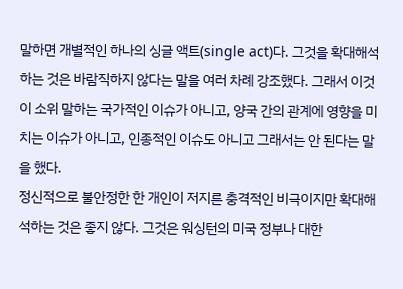말하면 개별적인 하나의 싱글 액트(single act)다. 그것을 확대해석하는 것은 바람직하지 않다는 말을 여러 차례 강조했다. 그래서 이것이 소위 말하는 국가적인 이슈가 아니고, 양국 간의 관계에 영향을 미치는 이슈가 아니고, 인종적인 이슈도 아니고 그래서는 안 된다는 말을 했다.
정신적으로 불안정한 한 개인이 저지른 충격적인 비극이지만 확대해석하는 것은 좋지 않다. 그것은 워싱턴의 미국 정부나 대한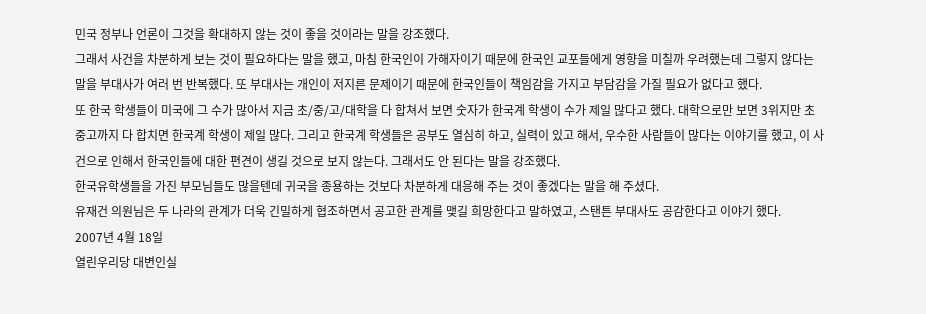민국 정부나 언론이 그것을 확대하지 않는 것이 좋을 것이라는 말을 강조했다.
그래서 사건을 차분하게 보는 것이 필요하다는 말을 했고, 마침 한국인이 가해자이기 때문에 한국인 교포들에게 영향을 미칠까 우려했는데 그렇지 않다는 말을 부대사가 여러 번 반복했다. 또 부대사는 개인이 저지른 문제이기 때문에 한국인들이 책임감을 가지고 부담감을 가질 필요가 없다고 했다.
또 한국 학생들이 미국에 그 수가 많아서 지금 초/중/고/대학을 다 합쳐서 보면 숫자가 한국계 학생이 수가 제일 많다고 했다. 대학으로만 보면 3위지만 초중고까지 다 합치면 한국계 학생이 제일 많다. 그리고 한국계 학생들은 공부도 열심히 하고, 실력이 있고 해서, 우수한 사람들이 많다는 이야기를 했고, 이 사건으로 인해서 한국인들에 대한 편견이 생길 것으로 보지 않는다. 그래서도 안 된다는 말을 강조했다.
한국유학생들을 가진 부모님들도 많을텐데 귀국을 종용하는 것보다 차분하게 대응해 주는 것이 좋겠다는 말을 해 주셨다.
유재건 의원님은 두 나라의 관계가 더욱 긴밀하게 협조하면서 공고한 관계를 맺길 희망한다고 말하였고, 스탠튼 부대사도 공감한다고 이야기 했다.
2007년 4월 18일
열린우리당 대변인실